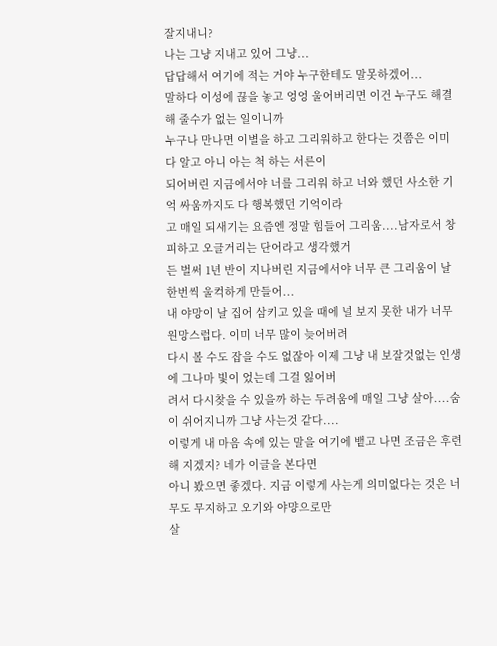잘지내니?
나는 그냥 지내고 있어 그냥...
답답해서 여기에 적는 거야 누구한테도 말못하겠어...
말하다 이성에 끊을 놓고 엉엉 울어버리면 이건 누구도 해결해 줄수가 없는 일이니까
누구나 만나면 이별을 하고 그리워하고 한다는 것쯤은 이미 다 알고 아니 아는 척 하는 서른이
되어버린 지금에서야 너를 그리워 하고 너와 했던 사소한 기억 싸움까지도 다 행복했던 기억이라
고 매일 되새기는 요즘엔 정말 힘들어 그리움....남자로서 창피하고 오글거리는 단어라고 생각했거
든 벌써 1년 반이 지나버린 지금에서야 너무 큰 그리움이 날 한번씩 울컥하게 만들어...
내 야망이 날 집어 삼키고 있을 때에 널 보지 못한 내가 너무 원망스럽다. 이미 너무 많이 늦어버려
다시 볼 수도 잡을 수도 없잖아 이제 그냥 내 보잘것없는 인생에 그나마 빛이 었는데 그걸 잃어버
려서 다시찾을 수 있을까 하는 두려움에 매일 그냥 살아....숨이 쉬어지니까 그냥 사는것 같다....
이렇게 내 마음 속에 있는 말을 여기에 뱉고 나면 조금은 후련해 지겠지? 네가 이글을 본다면
아니 봤으면 좋겠다. 지금 이렇게 사는게 의미없다는 것은 너무도 무지하고 오기와 야먕으로만
살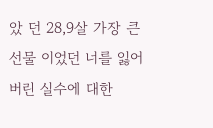았 던 28,9살 가장 큰 선물 이었던 너를 잃어버린 실수에 대한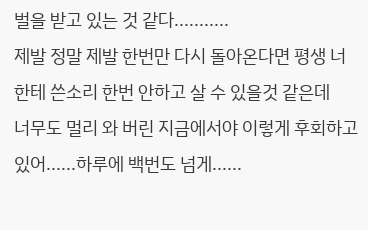벌을 받고 있는 것 같다...........
제발 정말 제발 한번만 다시 돌아온다면 평생 너한테 쓴소리 한번 안하고 살 수 있을것 같은데
너무도 멀리 와 버린 지금에서야 이렇게 후회하고 있어......하루에 백번도 넘게......